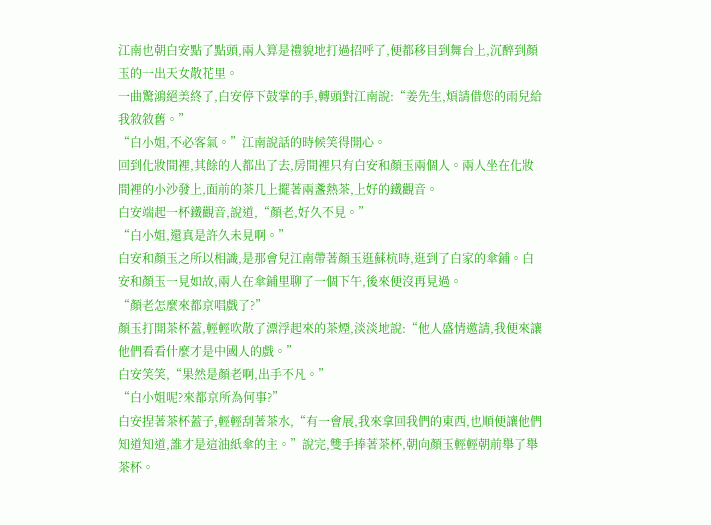江南也朝白安點了點頭,兩人算是禮貌地打過招呼了,便都移目到舞台上,沉醉到顏玉的一出天女散花里。
一曲驚鴻絕美終了,白安停下鼓掌的手,轉頭對江南說:“姜先生,煩請借您的雨兒給我敘敘舊。”
“白小姐,不必客氣。”江南說話的時候笑得開心。
回到化妝間裡,其餘的人都出了去,房間裡只有白安和顏玉兩個人。兩人坐在化妝間裡的小沙發上,面前的茶几上擺著兩盞熱茶,上好的鐵觀音。
白安端起一杯鐵觀音,說道,“顏老,好久不見。”
“白小姐,還真是許久未見啊。”
白安和顏玉之所以相識,是那會兒江南帶著顏玉逛蘇杭時,逛到了白家的傘鋪。白安和顏玉一見如故,兩人在傘鋪里聊了一個下午,後來便沒再見過。
“顏老怎麼來都京唱戲了?”
顏玉打開茶杯蓋,輕輕吹散了漂浮起來的茶煙,淡淡地說:“他人盛情邀請,我便來讓他們看看什麼才是中國人的戲。”
白安笑笑,“果然是顏老啊,出手不凡。”
“白小姐呢?來都京所為何事?”
白安捏著茶杯蓋子,輕輕刮著茶水,“有一會展,我來拿回我們的東西,也順便讓他們知道知道,誰才是這油紙傘的主。”說完,雙手捧著茶杯,朝向顏玉輕輕朝前舉了舉茶杯。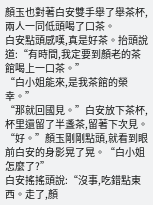顏玉也對著白安雙手舉了舉茶杯,兩人一同低頭喝了口茶。
白安點頭感嘆,真是好茶。抬頭說道:“有時間,我定要到顏老的茶館喝上一口茶。”
“白小姐能來,是我茶館的榮幸。”
“那就回國見。”白安放下茶杯,杯里還留了半盞茶,留著下次見。
“好。”顏玉剛剛點頭,就看到眼前白安的身影晃了晃。“白小姐怎麼了?”
白安搖搖頭說:“沒事,吃錯點東西。走了,顏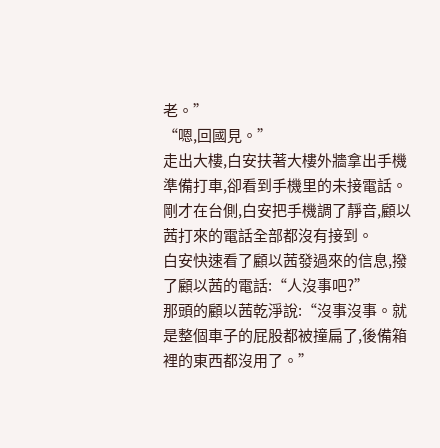老。”
“嗯,回國見。”
走出大樓,白安扶著大樓外牆拿出手機準備打車,卻看到手機里的未接電話。剛才在台側,白安把手機調了靜音,顧以茜打來的電話全部都沒有接到。
白安快速看了顧以茜發過來的信息,撥了顧以茜的電話:“人沒事吧?”
那頭的顧以茜乾淨說:“沒事沒事。就是整個車子的屁股都被撞扁了,後備箱裡的東西都沒用了。”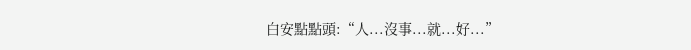白安點點頭:“人...沒事...就...好...”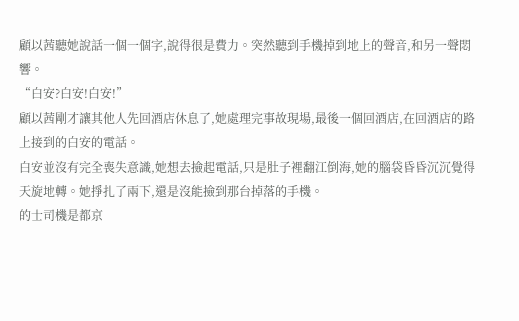顧以茜聽她說話一個一個字,說得很是費力。突然聽到手機掉到地上的聲音,和另一聲悶響。
“白安?白安!白安!”
顧以茜剛才讓其他人先回酒店休息了,她處理完事故現場,最後一個回酒店,在回酒店的路上接到的白安的電話。
白安並沒有完全喪失意識,她想去撿起電話,只是肚子裡翻江倒海,她的腦袋昏昏沉沉覺得天旋地轉。她掙扎了兩下,還是沒能撿到那台掉落的手機。
的士司機是都京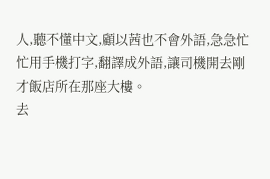人,聽不懂中文,顧以茜也不會外語,急急忙忙用手機打字,翻譯成外語,讓司機開去剛才飯店所在那座大樓。
去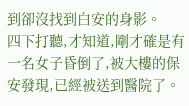到卻沒找到白安的身影。
四下打聽,才知道,剛才確是有一名女子昏倒了,被大樓的保安發現,已經被送到醫院了。